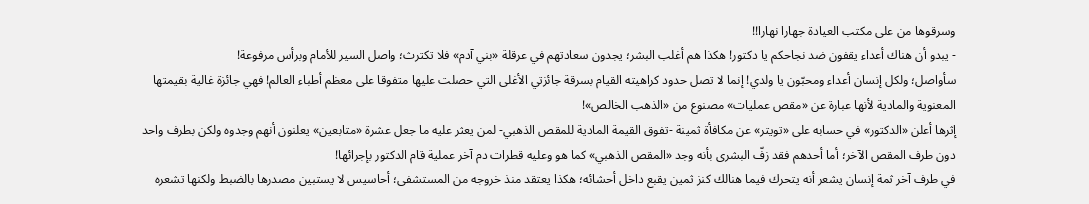وسرقوها من على مكتب العيادة جهارا نهارا!!
- يبدو أن هناك أعداء يقفون ضد نجاحكم يا دكتور! هكذا هم أغلب البشر؛ يجدون سعادتهم في عرقلة «بني آدم» فلا تكترث؛ واصل السير للأمام وبرأس مرفوعة!
سأواصل؛ ولكل إنسان أعداء ومحبّون يا ولدي! إنما لا تصل حدود كراهيته القيام بسرقة جائزتي الأغلى التي حصلت عليها متفوقا على معظم أطباء العالم! فهي جائزة غالية بقيمتها المعنوية والمادية لأنها عبارة عن «مقص عمليات» مصنوع من «الذهب الخالص»!
إثرها أعلن «الدكتور» في حسابه على «تويتر» عن مكافأة ثمينة -تفوق القيمة المادية للمقص الذهبي- لمن يعثر عليه ما جعل عشرة «متابعين» يعلنون أنهم وجدوه ولكن بطرف واحد دون طرف المقص الآخر؛ أما أحدهم فقد زفّ البشرى بأنه وجد «المقص الذهبي» كما هو وعليه قطرات دم آخر عملية قام الدكتور بإجرائها!
في طرف آخر ثمة إنسان يشعر أنه يتحرك فيما هنالك كنز ثمين يقبع داخل أحشائه؛ هكذا يعتقد منذ خروجه من المستشفى؛ أحاسيس لا يستبين مصدرها بالضبط ولكنها تشعره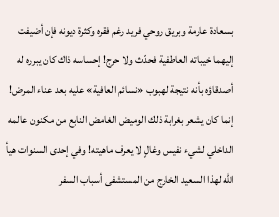بسعادة عارمة وبريق روحي فريد رغم فقره وكثرة ديونه فإن أضيفت إليهما خيباته العاطفية فحدّث ولا حرج! إحساسه ذاك كان يبرره له أصدقاؤه بأنه نتيجة لهبوب «نسائم العافية» عليه بعد عناء المرض! إنما كان يشعر بغرابة ذلك الوميض الغامض النابع من مكنون عالمه الداخلي لشيء نفيس وغالٍ لا يعرف ماهيته! وفي إحدى السنوات هيأ الله لهذا السعيد الخارج من المستشفى أسباب السفر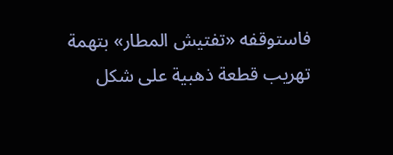فاستوقفه «تفتيش المطار» بتهمة تهريب قطعة ذهبية على شكل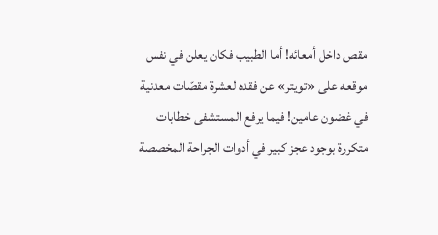مقص داخل أمعائه! أما الطبيب فكان يعلن في نفس موقعه على «تويتر» عن فقده لعشرة مقصّات معدنية في غضون عامين! فيما يرفع المستشفى خطابات متكررة بوجود عجز كبير في أدوات الجراحة المخصصة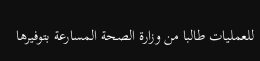للعمليات طالبا من وزارة الصحة المسارعة بتوفيرها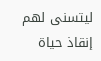ليتسنى لهم إنقاذ حياة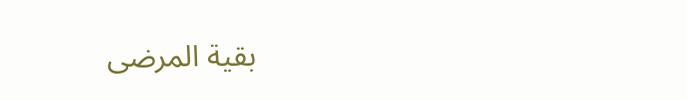بقية المرضى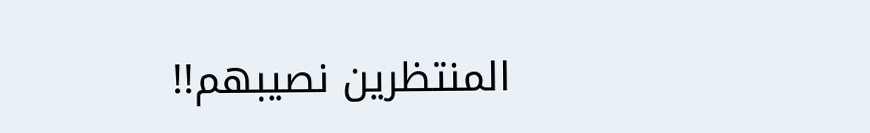المنتظرين نصيبهم!!